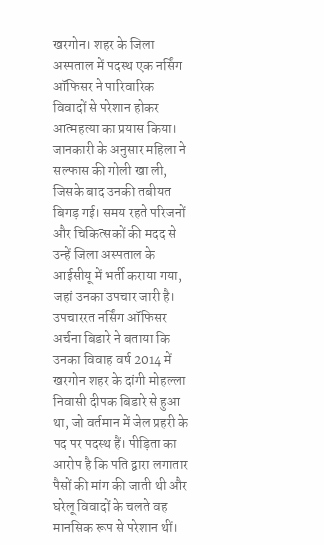खरगोन। शहर के जिला अस्पताल में पदस्थ एक नर्सिंग ऑफिसर ने पारिवारिक विवादों से परेशान होकर आत्महत्या का प्रयास किया। जानकारी के अनुसार महिला ने सल्फास की गोली खा ली, जिसके बाद उनकी तबीयत बिगड़ गई। समय रहते परिजनों और चिकित्सकों की मदद से उन्हें जिला अस्पताल के आईसीयू में भर्ती कराया गया, जहां उनका उपचार जारी है।
उपचाररत नर्सिंग ऑफिसर अर्चना बिडारे ने बताया कि उनका विवाह वर्ष 2014 में खरगोन शहर के दांगी मोहल्ला निवासी दीपक बिडारे से हुआ था, जो वर्तमान में जेल प्रहरी के पद पर पदस्थ हैं। पीड़िता का आरोप है कि पति द्वारा लगातार पैसों की मांग की जाती थी और घरेलू विवादों के चलते वह मानसिक रूप से परेशान थीं।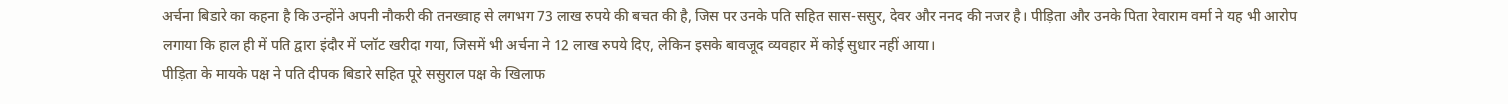अर्चना बिडारे का कहना है कि उन्होंने अपनी नौकरी की तनख्वाह से लगभग 73 लाख रुपये की बचत की है, जिस पर उनके पति सहित सास-ससुर, देवर और ननद की नजर है। पीड़िता और उनके पिता रेवाराम वर्मा ने यह भी आरोप लगाया कि हाल ही में पति द्वारा इंदौर में प्लॉट खरीदा गया, जिसमें भी अर्चना ने 12 लाख रुपये दिए, लेकिन इसके बावजूद व्यवहार में कोई सुधार नहीं आया।
पीड़िता के मायके पक्ष ने पति दीपक बिडारे सहित पूरे ससुराल पक्ष के खिलाफ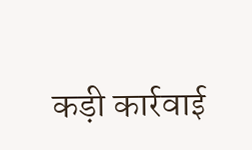कड़ी कार्रवाई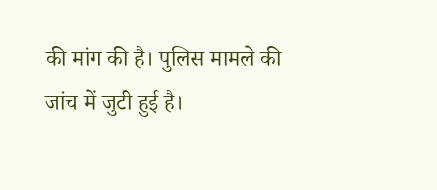की मांग की है। पुलिस मामले की जांच में जुटी हुई है।